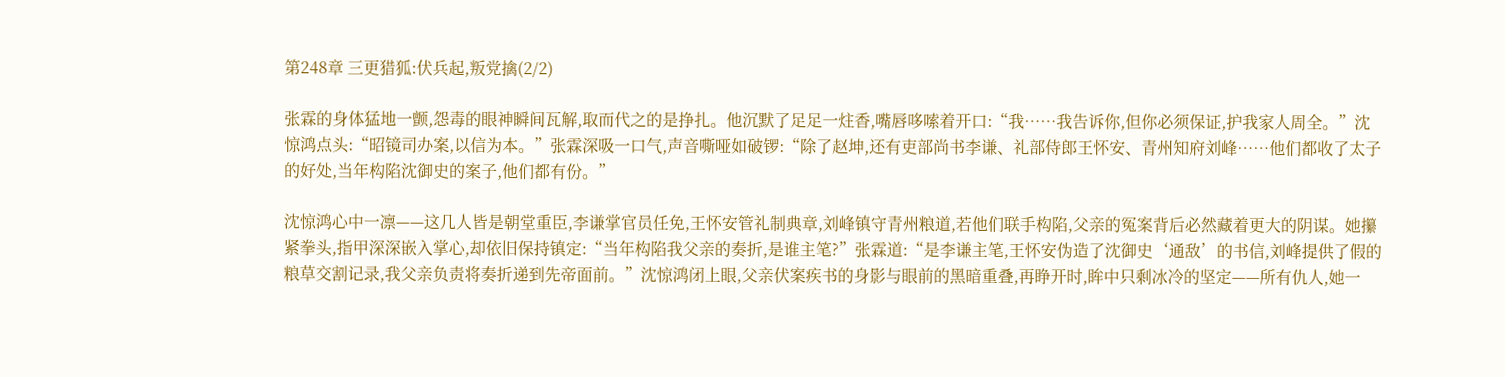第248章 三更猎狐:伏兵起,叛党擒(2/2)

张霖的身体猛地一颤,怨毒的眼神瞬间瓦解,取而代之的是挣扎。他沉默了足足一炷香,嘴唇哆嗦着开口:“我……我告诉你,但你必须保证,护我家人周全。”沈惊鸿点头:“昭镜司办案,以信为本。”张霖深吸一口气,声音嘶哑如破锣:“除了赵坤,还有吏部尚书李谦、礼部侍郎王怀安、青州知府刘峰……他们都收了太子的好处,当年构陷沈御史的案子,他们都有份。”

沈惊鸿心中一凛——这几人皆是朝堂重臣,李谦掌官员任免,王怀安管礼制典章,刘峰镇守青州粮道,若他们联手构陷,父亲的冤案背后必然藏着更大的阴谋。她攥紧拳头,指甲深深嵌入掌心,却依旧保持镇定:“当年构陷我父亲的奏折,是谁主笔?”张霖道:“是李谦主笔,王怀安伪造了沈御史‘通敌’的书信,刘峰提供了假的粮草交割记录,我父亲负责将奏折递到先帝面前。”沈惊鸿闭上眼,父亲伏案疾书的身影与眼前的黑暗重叠,再睁开时,眸中只剩冰冷的坚定——所有仇人,她一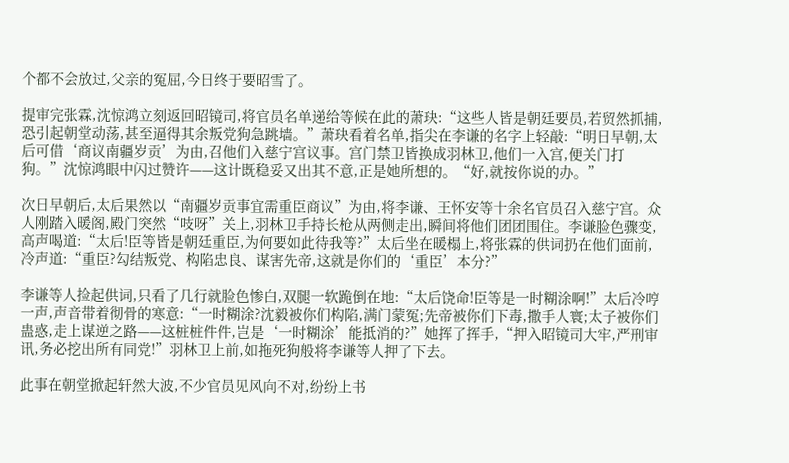个都不会放过,父亲的冤屈,今日终于要昭雪了。

提审完张霖,沈惊鸿立刻返回昭镜司,将官员名单递给等候在此的萧玦:“这些人皆是朝廷要员,若贸然抓捕,恐引起朝堂动荡,甚至逼得其余叛党狗急跳墙。”萧玦看着名单,指尖在李谦的名字上轻敲:“明日早朝,太后可借‘商议南疆岁贡’为由,召他们入慈宁宫议事。宫门禁卫皆换成羽林卫,他们一入宫,便关门打狗。”沈惊鸿眼中闪过赞许——这计既稳妥又出其不意,正是她所想的。“好,就按你说的办。”

次日早朝后,太后果然以“南疆岁贡事宜需重臣商议”为由,将李谦、王怀安等十余名官员召入慈宁宫。众人刚踏入暖阁,殿门突然“吱呀”关上,羽林卫手持长枪从两侧走出,瞬间将他们团团围住。李谦脸色骤变,高声喝道:“太后!臣等皆是朝廷重臣,为何要如此待我等?”太后坐在暖榻上,将张霖的供词扔在他们面前,冷声道:“重臣?勾结叛党、构陷忠良、谋害先帝,这就是你们的‘重臣’本分?”

李谦等人捡起供词,只看了几行就脸色惨白,双腿一软跪倒在地:“太后饶命!臣等是一时糊涂啊!”太后冷哼一声,声音带着彻骨的寒意:“一时糊涂?沈毅被你们构陷,满门蒙冤;先帝被你们下毒,撒手人寰;太子被你们蛊惑,走上谋逆之路——这桩桩件件,岂是‘一时糊涂’能抵消的?”她挥了挥手,“押入昭镜司大牢,严刑审讯,务必挖出所有同党!”羽林卫上前,如拖死狗般将李谦等人押了下去。

此事在朝堂掀起轩然大波,不少官员见风向不对,纷纷上书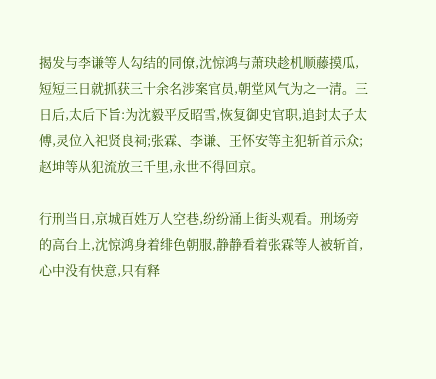揭发与李谦等人勾结的同僚,沈惊鸿与萧玦趁机顺藤摸瓜,短短三日就抓获三十余名涉案官员,朝堂风气为之一清。三日后,太后下旨:为沈毅平反昭雪,恢复御史官职,追封太子太傅,灵位入祀贤良祠;张霖、李谦、王怀安等主犯斩首示众;赵坤等从犯流放三千里,永世不得回京。

行刑当日,京城百姓万人空巷,纷纷涌上街头观看。刑场旁的高台上,沈惊鸿身着绯色朝服,静静看着张霖等人被斩首,心中没有快意,只有释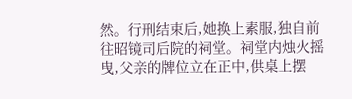然。行刑结束后,她换上素服,独自前往昭镜司后院的祠堂。祠堂内烛火摇曳,父亲的牌位立在正中,供桌上摆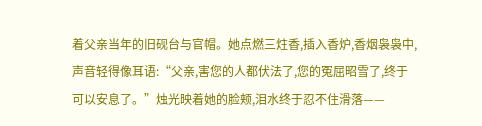着父亲当年的旧砚台与官帽。她点燃三炷香,插入香炉,香烟袅袅中,声音轻得像耳语:“父亲,害您的人都伏法了,您的冤屈昭雪了,终于可以安息了。”烛光映着她的脸颊,泪水终于忍不住滑落——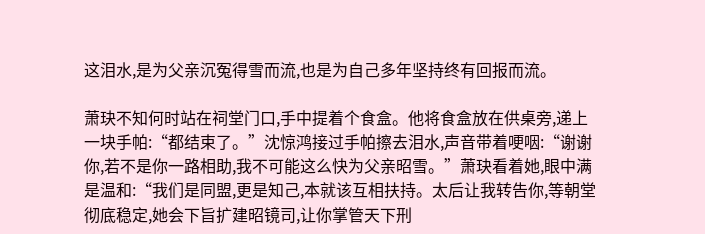这泪水,是为父亲沉冤得雪而流,也是为自己多年坚持终有回报而流。

萧玦不知何时站在祠堂门口,手中提着个食盒。他将食盒放在供桌旁,递上一块手帕:“都结束了。”沈惊鸿接过手帕擦去泪水,声音带着哽咽:“谢谢你,若不是你一路相助,我不可能这么快为父亲昭雪。”萧玦看着她,眼中满是温和:“我们是同盟,更是知己,本就该互相扶持。太后让我转告你,等朝堂彻底稳定,她会下旨扩建昭镜司,让你掌管天下刑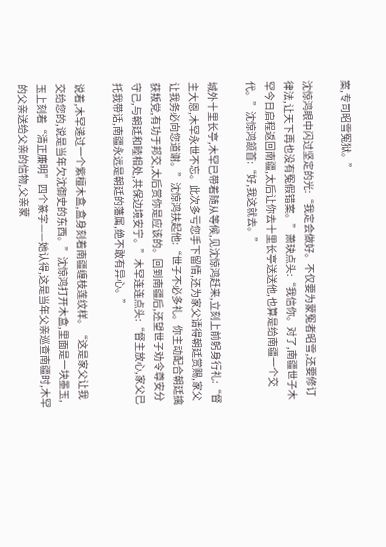案,专司昭雪冤狱。”

沈惊鸿眼中闪过坚定的光:“我定会做好。不仅要为蒙冤者昭雪,还要修订律法,让天下再也没有冤假错案。”萧玦点头:“我信你。对了,南疆世子木罕今日启程返回南疆,太后让你去十里长亭送送他,也算是给南疆一个交代。”沈惊鸿颔首:“好,我这就去。”

城外十里长亭,木罕已带着随从等候,见沈惊鸿赶来,立刻上前躬身行礼:“督主大恩,木罕永世不忘。此次多亏您手下留情,还为家父请得朝廷赏赐,家父让我务必向您道谢。”沈惊鸿扶起他:“世子不必多礼。你主动配合朝廷擒获叛党,有功于邦交,太后赏你是应该的。回到南疆后,还望世子劝令尊安分守己,与朝廷和睦相处,共保边境安宁。”木罕连连点头:“督主放心,家父已托我带话,南疆永远是朝廷的藩属,绝不敢有异心。”

说着,木罕递过一个紫檀木盒,盒身刻着南疆缠枝莲纹样。“这是家父让我交给您的,说是当年欠沈御史的东西。”沈惊鸿打开木盒,里面是一块墨玉,玉上刻着“清正廉明”四个篆字——她认得,这是当年父亲巡查南疆时,木罕的父亲送给父亲的信物,父亲蒙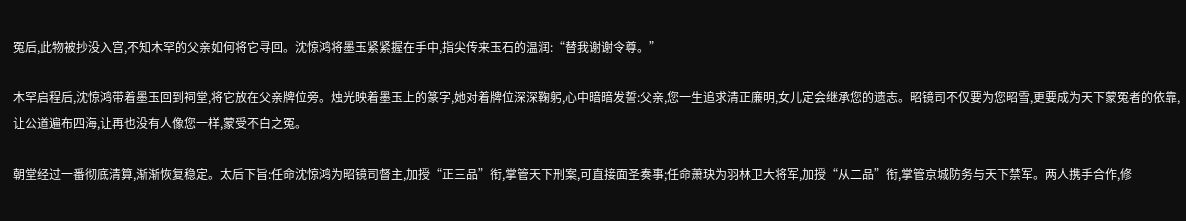冤后,此物被抄没入宫,不知木罕的父亲如何将它寻回。沈惊鸿将墨玉紧紧握在手中,指尖传来玉石的温润:“替我谢谢令尊。”

木罕启程后,沈惊鸿带着墨玉回到祠堂,将它放在父亲牌位旁。烛光映着墨玉上的篆字,她对着牌位深深鞠躬,心中暗暗发誓:父亲,您一生追求清正廉明,女儿定会继承您的遗志。昭镜司不仅要为您昭雪,更要成为天下蒙冤者的依靠,让公道遍布四海,让再也没有人像您一样,蒙受不白之冤。

朝堂经过一番彻底清算,渐渐恢复稳定。太后下旨:任命沈惊鸿为昭镜司督主,加授“正三品”衔,掌管天下刑案,可直接面圣奏事;任命萧玦为羽林卫大将军,加授“从二品”衔,掌管京城防务与天下禁军。两人携手合作,修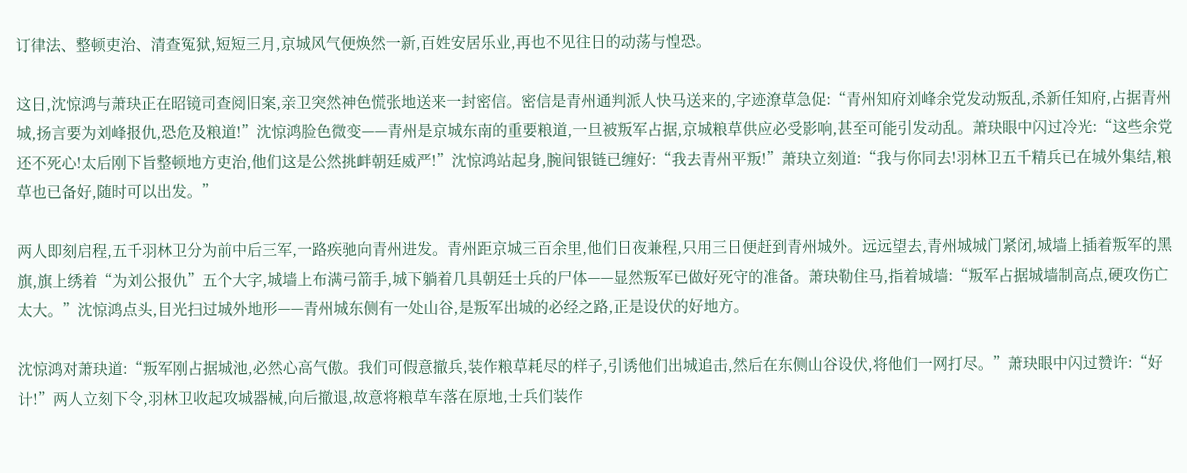订律法、整顿吏治、清查冤狱,短短三月,京城风气便焕然一新,百姓安居乐业,再也不见往日的动荡与惶恐。

这日,沈惊鸿与萧玦正在昭镜司查阅旧案,亲卫突然神色慌张地送来一封密信。密信是青州通判派人快马送来的,字迹潦草急促:“青州知府刘峰余党发动叛乱,杀新任知府,占据青州城,扬言要为刘峰报仇,恐危及粮道!”沈惊鸿脸色微变——青州是京城东南的重要粮道,一旦被叛军占据,京城粮草供应必受影响,甚至可能引发动乱。萧玦眼中闪过冷光:“这些余党还不死心!太后刚下旨整顿地方吏治,他们这是公然挑衅朝廷威严!”沈惊鸿站起身,腕间银链已缠好:“我去青州平叛!”萧玦立刻道:“我与你同去!羽林卫五千精兵已在城外集结,粮草也已备好,随时可以出发。”

两人即刻启程,五千羽林卫分为前中后三军,一路疾驰向青州进发。青州距京城三百余里,他们日夜兼程,只用三日便赶到青州城外。远远望去,青州城城门紧闭,城墙上插着叛军的黑旗,旗上绣着“为刘公报仇”五个大字,城墙上布满弓箭手,城下躺着几具朝廷士兵的尸体——显然叛军已做好死守的准备。萧玦勒住马,指着城墙:“叛军占据城墙制高点,硬攻伤亡太大。”沈惊鸿点头,目光扫过城外地形——青州城东侧有一处山谷,是叛军出城的必经之路,正是设伏的好地方。

沈惊鸿对萧玦道:“叛军刚占据城池,必然心高气傲。我们可假意撤兵,装作粮草耗尽的样子,引诱他们出城追击,然后在东侧山谷设伏,将他们一网打尽。”萧玦眼中闪过赞许:“好计!”两人立刻下令,羽林卫收起攻城器械,向后撤退,故意将粮草车落在原地,士兵们装作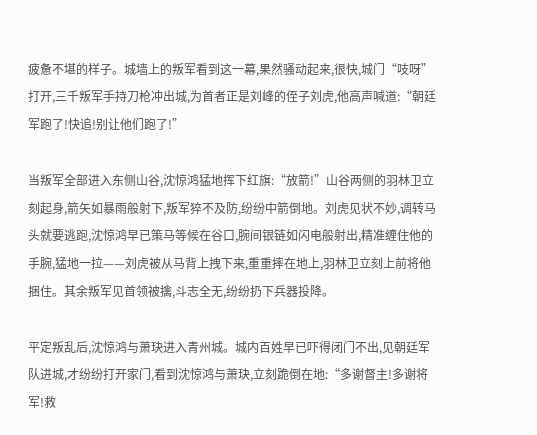疲惫不堪的样子。城墙上的叛军看到这一幕,果然骚动起来,很快,城门“吱呀”打开,三千叛军手持刀枪冲出城,为首者正是刘峰的侄子刘虎,他高声喊道:“朝廷军跑了!快追!别让他们跑了!”

当叛军全部进入东侧山谷,沈惊鸿猛地挥下红旗:“放箭!”山谷两侧的羽林卫立刻起身,箭矢如暴雨般射下,叛军猝不及防,纷纷中箭倒地。刘虎见状不妙,调转马头就要逃跑,沈惊鸿早已策马等候在谷口,腕间银链如闪电般射出,精准缠住他的手腕,猛地一拉——刘虎被从马背上拽下来,重重摔在地上,羽林卫立刻上前将他捆住。其余叛军见首领被擒,斗志全无,纷纷扔下兵器投降。

平定叛乱后,沈惊鸿与萧玦进入青州城。城内百姓早已吓得闭门不出,见朝廷军队进城,才纷纷打开家门,看到沈惊鸿与萧玦,立刻跪倒在地:“多谢督主!多谢将军!救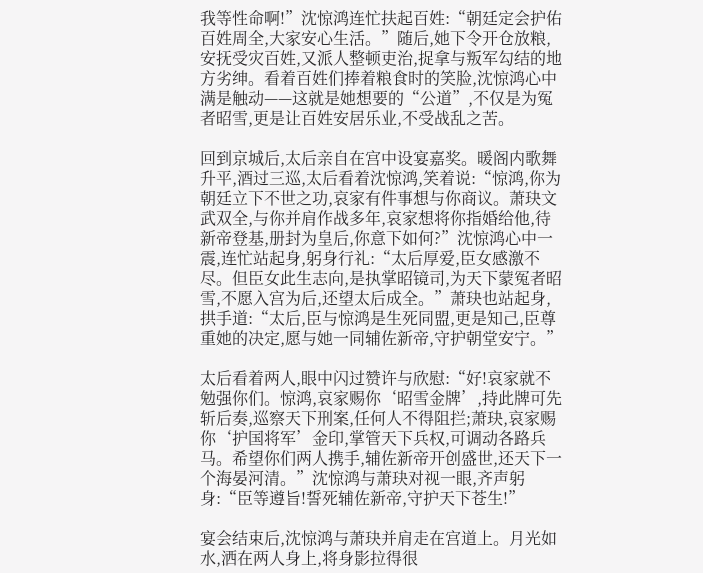我等性命啊!”沈惊鸿连忙扶起百姓:“朝廷定会护佑百姓周全,大家安心生活。”随后,她下令开仓放粮,安抚受灾百姓,又派人整顿吏治,捉拿与叛军勾结的地方劣绅。看着百姓们捧着粮食时的笑脸,沈惊鸿心中满是触动——这就是她想要的“公道”,不仅是为冤者昭雪,更是让百姓安居乐业,不受战乱之苦。

回到京城后,太后亲自在宫中设宴嘉奖。暖阁内歌舞升平,酒过三巡,太后看着沈惊鸿,笑着说:“惊鸿,你为朝廷立下不世之功,哀家有件事想与你商议。萧玦文武双全,与你并肩作战多年,哀家想将你指婚给他,待新帝登基,册封为皇后,你意下如何?”沈惊鸿心中一震,连忙站起身,躬身行礼:“太后厚爱,臣女感激不尽。但臣女此生志向,是执掌昭镜司,为天下蒙冤者昭雪,不愿入宫为后,还望太后成全。”萧玦也站起身,拱手道:“太后,臣与惊鸿是生死同盟,更是知己,臣尊重她的决定,愿与她一同辅佐新帝,守护朝堂安宁。”

太后看着两人,眼中闪过赞许与欣慰:“好!哀家就不勉强你们。惊鸿,哀家赐你‘昭雪金牌’,持此牌可先斩后奏,巡察天下刑案,任何人不得阻拦;萧玦,哀家赐你‘护国将军’金印,掌管天下兵权,可调动各路兵马。希望你们两人携手,辅佐新帝开创盛世,还天下一个海晏河清。”沈惊鸿与萧玦对视一眼,齐声躬身:“臣等遵旨!誓死辅佐新帝,守护天下苍生!”

宴会结束后,沈惊鸿与萧玦并肩走在宫道上。月光如水,洒在两人身上,将身影拉得很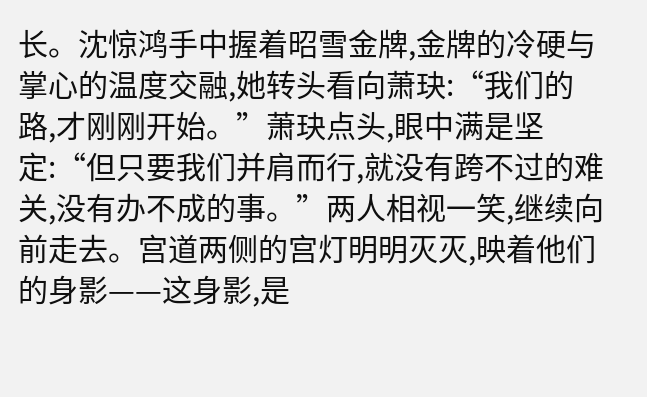长。沈惊鸿手中握着昭雪金牌,金牌的冷硬与掌心的温度交融,她转头看向萧玦:“我们的路,才刚刚开始。”萧玦点头,眼中满是坚定:“但只要我们并肩而行,就没有跨不过的难关,没有办不成的事。”两人相视一笑,继续向前走去。宫道两侧的宫灯明明灭灭,映着他们的身影——这身影,是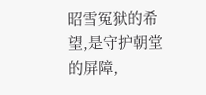昭雪冤狱的希望,是守护朝堂的屏障,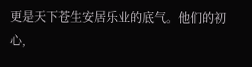更是天下苍生安居乐业的底气。他们的初心,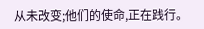从未改变;他们的使命,正在践行。